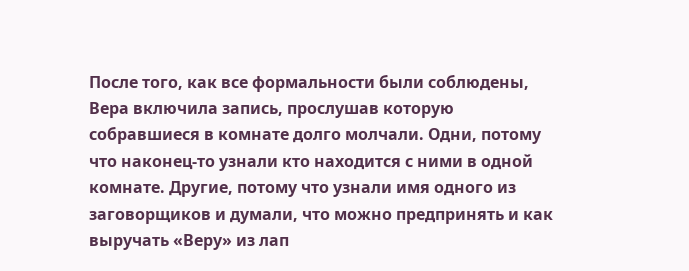После того, как все формальности были соблюдены, Вера включила запись, прослушав которую собравшиеся в комнате долго молчали. Одни, потому что наконец-то узнали кто находится с ними в одной комнате. Другие, потому что узнали имя одного из заговорщиков и думали, что можно предпринять и как выручать «Веру» из лап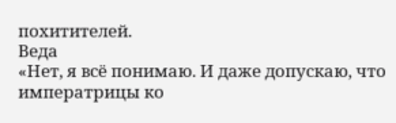похитителей.
Веда
«Нет, я всё понимаю. И даже допускаю, что императрицы ко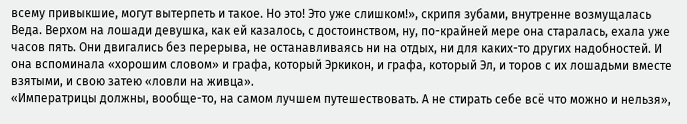всему привыкшие, могут вытерпеть и такое. Но это! Это уже слишком!», скрипя зубами, внутренне возмущалась Веда. Верхом на лошади девушка, как ей казалось, с достоинством, ну, по-крайней мере она старалась, ехала уже часов пять. Они двигались без перерыва, не останавливаясь ни на отдых, ни для каких-то других надобностей. И она вспоминала «хорошим словом» и графа, который Эркикон, и графа, который Эл, и торов с их лошадьми вместе взятыми, и свою затею «ловли на живца».
«Императрицы должны, вообще-то, на самом лучшем путешествовать. А не стирать себе всё что можно и нельзя»,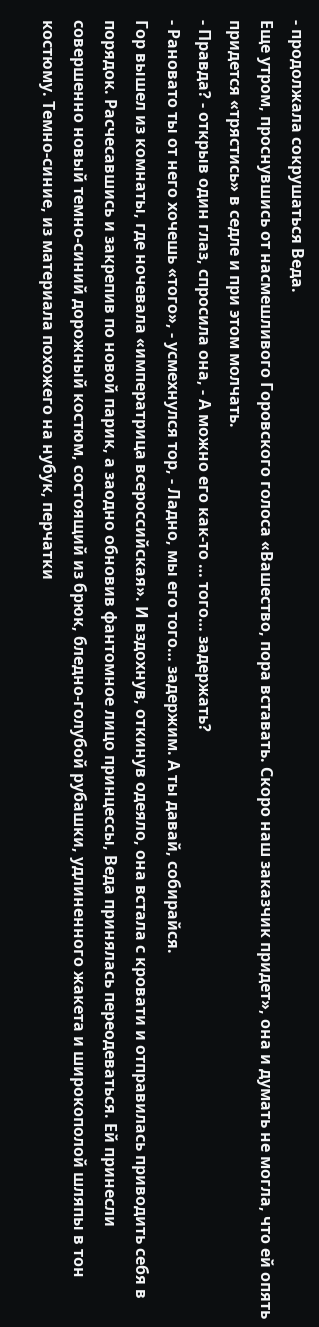- продолжала сокрушаться Веда.
Еще утром, проснувшись от насмешливого Горовского голоса «Вашество, пора вставать. Скоро наш заказчик придет», она и думать не могла, что ей опять придется «трястись» в седле и при этом молчать.
- Правда? - открыв один глаз, спросила она, - А можно его как-то … того… задержать?
- Рановато ты от него хочешь «того», - усмехнулся тор, - Ладно, мы его того… задержим. А ты давай, собирайся.
Гор вышел из комнаты, где ночевала «императрица всероссийская». И вздохнув, откинув одеяло, она встала с кровати и отправилась приводить себя в порядок. Расчесавшись и закрепив по новой парик, а заодно обновив фантомное лицо принцессы, Веда принялась переодеваться. Ей принесли совершенно новый темно-синий дорожный костюм, состоящий из брюк, бледно-голубой рубашки, удлиненного жакета и широкополой шляпы в тон костюму. Темно-синие, из материала похожего на нубук, перчатки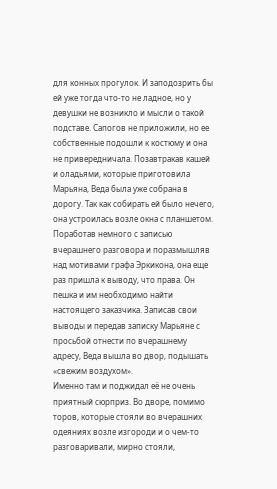для конных прогулок. И заподозрить бы ей уже тогда что-то не ладное, но у девушки не возникло и мысли о такой подставе. Сапогов не приложили, но ее собственные подошли к костюму и она не привередничала. Позавтракав кашей и оладьями, которые приготовила Марьяна, Веда была уже собрана в дорогу. Так как собирать ей было нечего, она устроилась возле окна с планшетом. Поработав немного с записью вчерашнего разговора и поразмышляв над мотивами графа Эркикона, она еще раз пришла к выводу, что права. Он пешка и им необходимо найти настоящего заказчика. Записав свои выводы и передав записку Марьяне с просьбой отнести по вчерашнему адресу, Веда вышла во двор, подышать «свежим воздухом».
Именно там и поджидал её не очень приятный сюрприз. Во дворе, помимо торов, которые стояли во вчерашних одеяниях возле изгороди и о чем-то разговаривали, мирно стояли,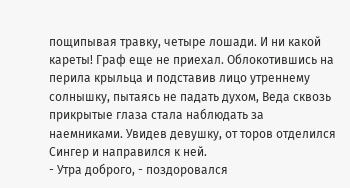пощипывая травку, четыре лошади. И ни какой кареты! Граф еще не приехал. Облокотившись на перила крыльца и подставив лицо утреннему солнышку, пытаясь не падать духом, Веда сквозь прикрытые глаза стала наблюдать за наемниками. Увидев девушку, от торов отделился Сингер и направился к ней.
- Утра доброго, - поздоровался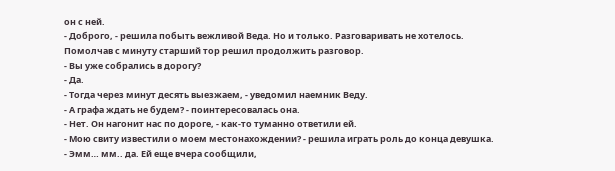он с ней.
- Доброго, - решила побыть вежливой Веда. Но и только. Разговаривать не хотелось.
Помолчав с минуту старший тор решил продолжить разговор.
- Вы уже собрались в дорогу?
- Да.
- Тогда через минут десять выезжаем, - уведомил наемник Веду.
- А графа ждать не будем? - поинтересовалась она.
- Нет. Он нагонит нас по дороге, - как-то туманно ответили ей.
- Мою свиту известили о моем местонахождении? - решила играть роль до конца девушка.
- Эмм… мм.. да. Ей еще вчера сообщили,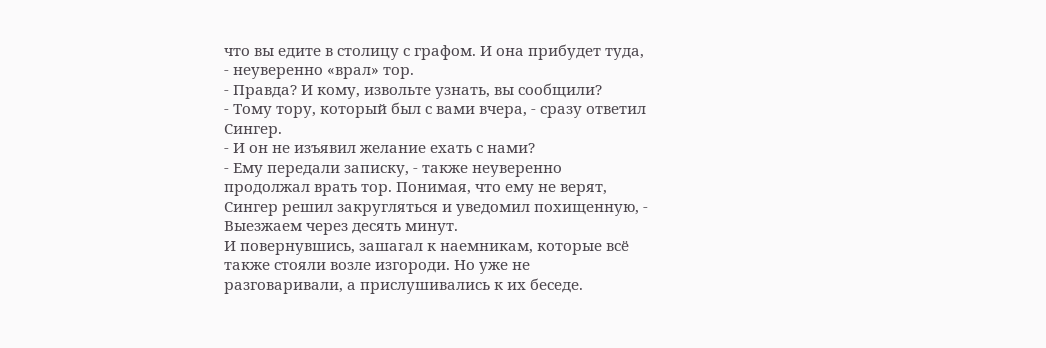что вы едите в столицу с графом. И она прибудет туда, - неуверенно «врал» тор.
- Правда? И кому, извольте узнать, вы сообщили?
- Тому тору, который был с вами вчера, - сразу ответил Сингер.
- И он не изъявил желание ехать с нами?
- Ему передали записку, - также неуверенно продолжал врать тор. Понимая, что ему не верят, Сингер решил закругляться и уведомил похищенную, - Выезжаем через десять минут.
И повернувшись, зашагал к наемникам, которые всё также стояли возле изгороди. Но уже не разговаривали, а прислушивались к их беседе.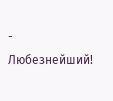- Любезнейший!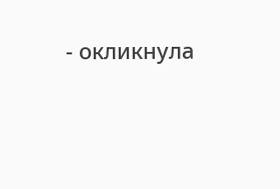- окликнула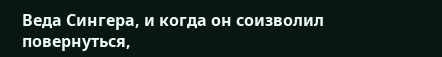Веда Сингера, и когда он соизволил повернуться,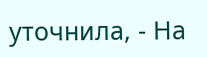уточнила, - На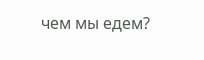чем мы едем?